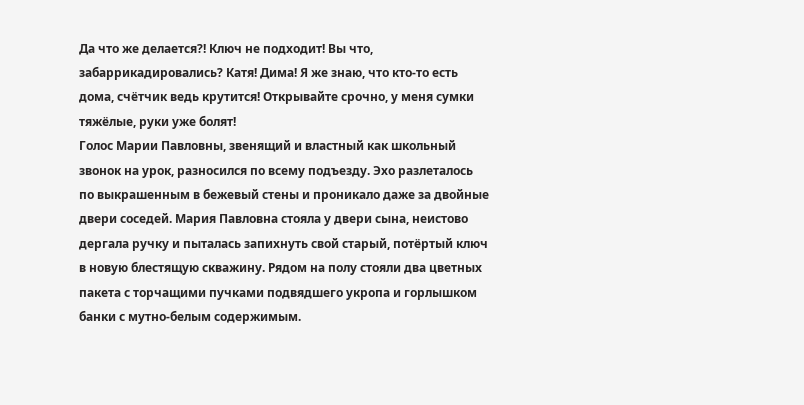Да что же делается?! Ключ не подходит! Вы что, забаррикадировались? Катя! Дима! Я же знаю, что кто-то есть дома, счётчик ведь крутится! Открывайте срочно, у меня сумки тяжёлые, руки уже болят!
Голос Марии Павловны, звенящий и властный как школьный звонок на урок, разносился по всему подъезду. Эхо разлеталось по выкрашенным в бежевый стены и проникало даже за двойные двери соседей. Мария Павловна стояла у двери сына, неистово дергала ручку и пыталась запихнуть свой старый, потёртый ключ в новую блестящую скважину. Рядом на полу стояли два цветных пакета с торчащими пучками подвядшего укропа и горлышком банки с мутно-белым содержимым.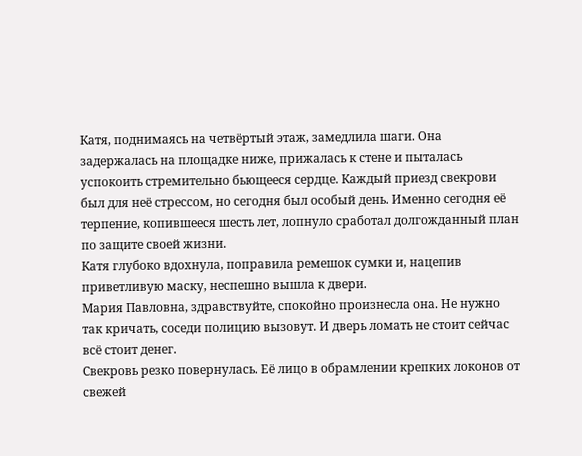Катя, поднимаясь на четвёртый этаж, замедлила шаги. Она задержалась на площадке ниже, прижалась к стене и пыталась успокоить стремительно бьющееся сердце. Каждый приезд свекрови был для неё стрессом, но сегодня был особый день. Именно сегодня её терпение, копившееся шесть лет, лопнуло сработал долгожданный план по защите своей жизни.
Катя глубоко вдохнула, поправила ремешок сумки и, нацепив приветливую маску, неспешно вышла к двери.
Мария Павловна, здравствуйте, спокойно произнесла она. Не нужно так кричать, соседи полицию вызовут. И дверь ломать не стоит сейчас всё стоит денег.
Свекровь резко повернулась. Её лицо в обрамлении крепких локонов от свежей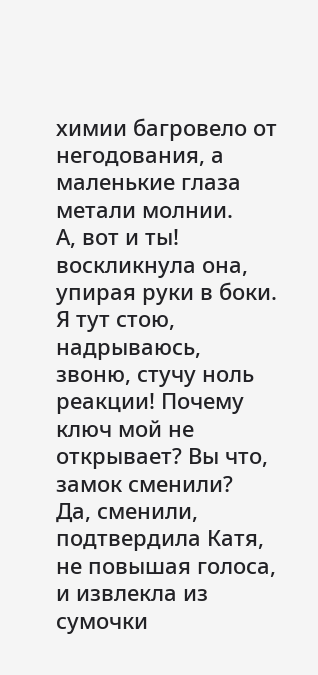химии багровело от негодования, а маленькие глаза метали молнии.
А, вот и ты! воскликнула она, упирая руки в боки. Я тут стою, надрываюсь, звоню, стучу ноль реакции! Почему ключ мой не открывает? Вы что, замок сменили?
Да, сменили, подтвердила Катя, не повышая голоса, и извлекла из сумочки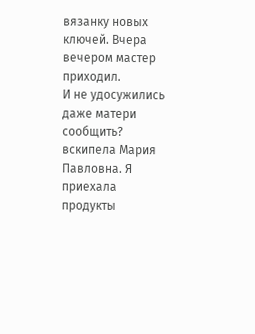вязанку новых ключей. Вчера вечером мастер приходил.
И не удосужились даже матери сообщить? вскипела Мария Павловна. Я приехала продукты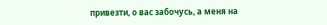привезти, о вас забочусь, а меня на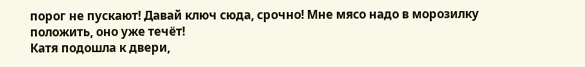порог не пускают! Давай ключ сюда, срочно! Мне мясо надо в морозилку положить, оно уже течёт!
Катя подошла к двери,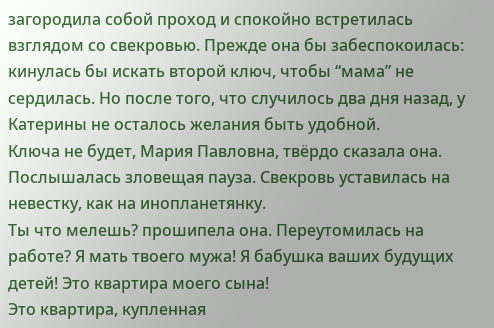загородила собой проход и спокойно встретилась взглядом со свекровью. Прежде она бы забеспокоилась: кинулась бы искать второй ключ, чтобы “мама” не сердилась. Но после того, что случилось два дня назад, у Катерины не осталось желания быть удобной.
Ключа не будет, Мария Павловна, твёрдо сказала она.
Послышалась зловещая пауза. Свекровь уставилась на невестку, как на инопланетянку.
Ты что мелешь? прошипела она. Переутомилась на работе? Я мать твоего мужа! Я бабушка ваших будущих детей! Это квартира моего сына!
Это квартира, купленная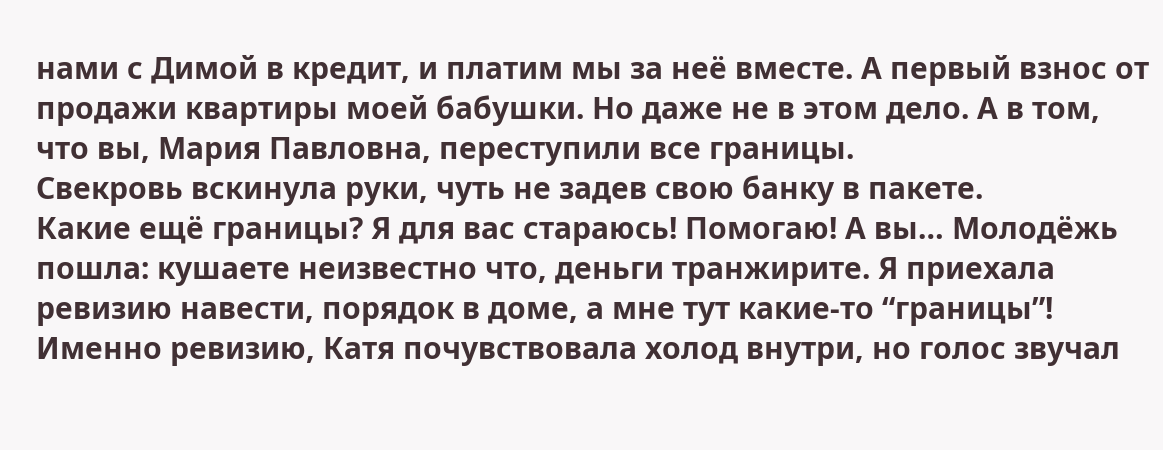нами с Димой в кредит, и платим мы за неё вместе. А первый взнос от продажи квартиры моей бабушки. Но даже не в этом дело. А в том, что вы, Мария Павловна, переступили все границы.
Свекровь вскинула руки, чуть не задев свою банку в пакете.
Какие ещё границы? Я для вас стараюсь! Помогаю! А вы… Молодёжь пошла: кушаете неизвестно что, деньги транжирите. Я приехала ревизию навести, порядок в доме, а мне тут какие-то “границы”!
Именно ревизию, Катя почувствовала холод внутри, но голос звучал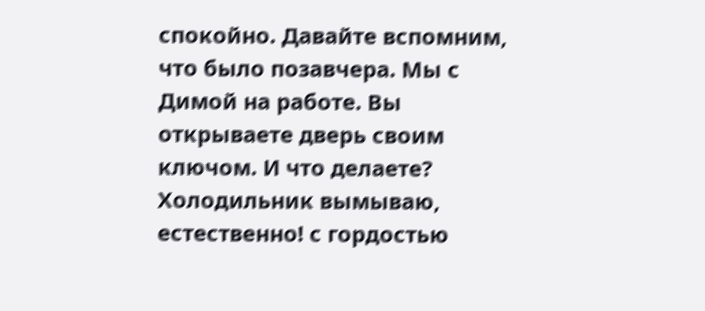спокойно. Давайте вспомним, что было позавчера. Мы с Димой на работе. Вы открываете дверь своим ключом. И что делаете?
Холодильник вымываю, естественно! с гордостью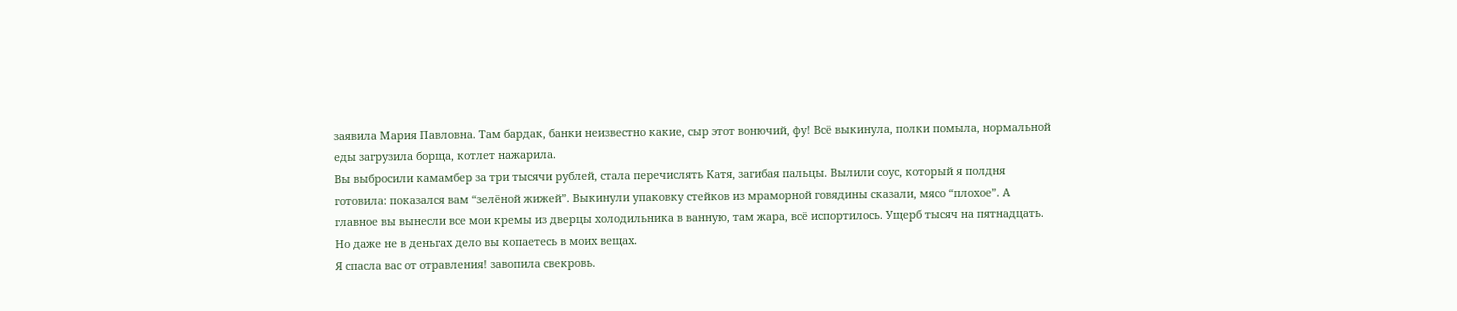заявила Мария Павловна. Там бардак, банки неизвестно какие, сыр этот вонючий, фу! Всё выкинула, полки помыла, нормальной еды загрузила борща, котлет нажарила.
Вы выбросили камамбер за три тысячи рублей, стала перечислять Катя, загибая пальцы. Вылили соус, который я полдня готовила: показался вам “зелёной жижей”. Выкинули упаковку стейков из мраморной говядины сказали, мясо “плохое”. А главное вы вынесли все мои кремы из дверцы холодильника в ванную, там жара, всё испортилось. Ущерб тысяч на пятнадцать. Но даже не в деньгах дело вы копаетесь в моих вещах.
Я спасла вас от отравления! завопила свекровь.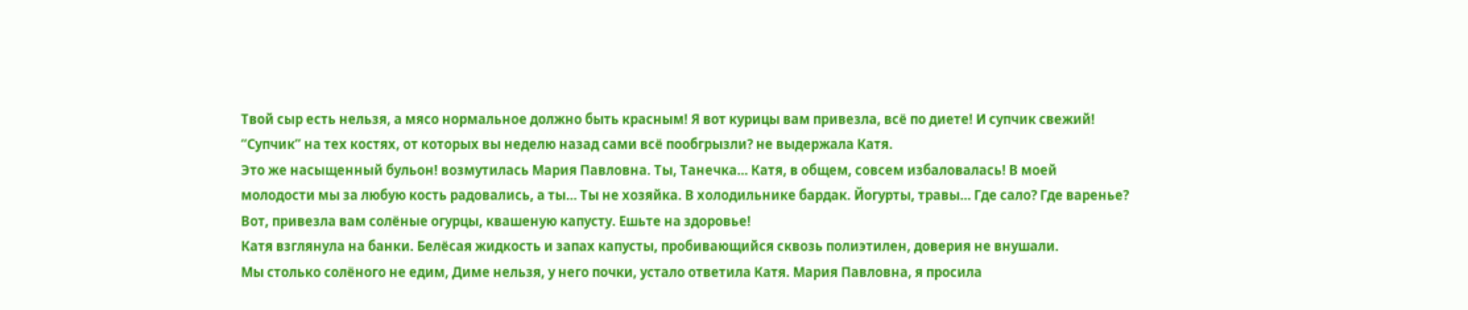Твой сыр есть нельзя, а мясо нормальное должно быть красным! Я вот курицы вам привезла, всё по диете! И супчик свежий!
“Супчик” на тех костях, от которых вы неделю назад сами всё пообгрызли? не выдержала Катя.
Это же насыщенный бульон! возмутилась Мария Павловна. Ты, Танечка… Катя, в общем, совсем избаловалась! В моей молодости мы за любую кость радовались, а ты… Ты не хозяйка. В холодильнике бардак. Йогурты, травы… Где сало? Где варенье? Вот, привезла вам солёные огурцы, квашеную капусту. Ешьте на здоровье!
Катя взглянула на банки. Белёсая жидкость и запах капусты, пробивающийся сквозь полиэтилен, доверия не внушали.
Мы столько солёного не едим, Диме нельзя, у него почки, устало ответила Катя. Мария Павловна, я просила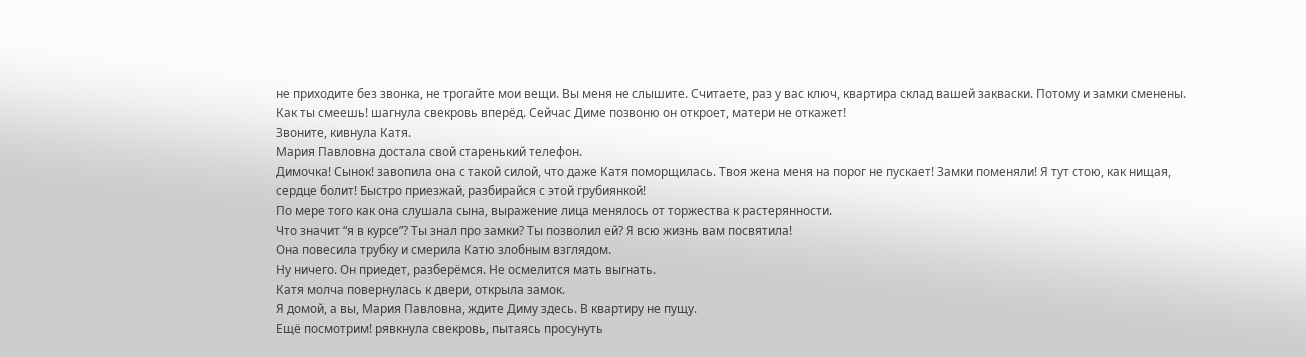не приходите без звонка, не трогайте мои вещи. Вы меня не слышите. Считаете, раз у вас ключ, квартира склад вашей закваски. Потому и замки сменены.
Как ты смеешь! шагнула свекровь вперёд. Сейчас Диме позвоню он откроет, матери не откажет!
Звоните, кивнула Катя.
Мария Павловна достала свой старенький телефон.
Димочка! Сынок! завопила она с такой силой, что даже Катя поморщилась. Твоя жена меня на порог не пускает! Замки поменяли! Я тут стою, как нищая, сердце болит! Быстро приезжай, разбирайся с этой грубиянкой!
По мере того как она слушала сына, выражение лица менялось от торжества к растерянности.
Что значит “я в курсе”? Ты знал про замки? Ты позволил ей? Я всю жизнь вам посвятила!
Она повесила трубку и смерила Катю злобным взглядом.
Ну ничего. Он приедет, разберёмся. Не осмелится мать выгнать.
Катя молча повернулась к двери, открыла замок.
Я домой, а вы, Мария Павловна, ждите Диму здесь. В квартиру не пущу.
Ещё посмотрим! рявкнула свекровь, пытаясь просунуть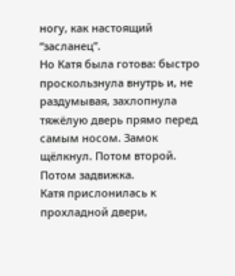ногу, как настоящий “засланец”.
Но Катя была готова: быстро проскользнула внутрь и, не раздумывая, захлопнула тяжёлую дверь прямо перед самым носом. Замок щёлкнул. Потом второй. Потом задвижка.
Катя прислонилась к прохладной двери,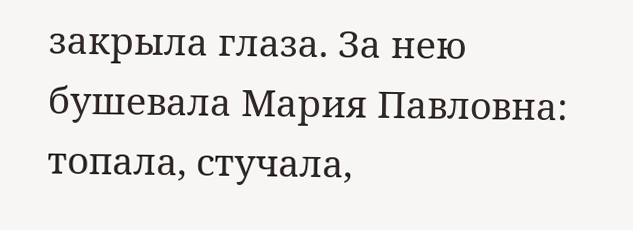закрыла глаза. За нею бушевала Мария Павловна: топала, стучала,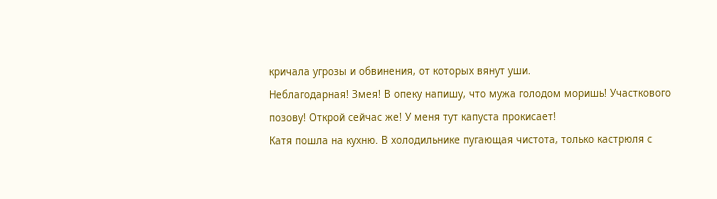кричала угрозы и обвинения, от которых вянут уши.
Неблагодарная! Змея! В опеку напишу, что мужа голодом моришь! Участкового позову! Открой сейчас же! У меня тут капуста прокисает!
Катя пошла на кухню. В холодильнике пугающая чистота, только кастрюля с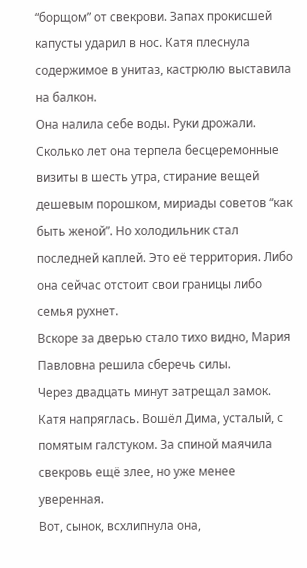“борщом” от свекрови. Запах прокисшей капусты ударил в нос. Катя плеснула содержимое в унитаз, кастрюлю выставила на балкон.
Она налила себе воды. Руки дрожали. Сколько лет она терпела бесцеремонные визиты в шесть утра, стирание вещей дешевым порошком, мириады советов “как быть женой”. Но холодильник стал последней каплей. Это её территория. Либо она сейчас отстоит свои границы либо семья рухнет.
Вскоре за дверью стало тихо видно, Мария Павловна решила сберечь силы.
Через двадцать минут затрещал замок. Катя напряглась. Вошёл Дима, усталый, с помятым галстуком. За спиной маячила свекровь ещё злее, но уже менее уверенная.
Вот, сынок, всхлипнула она,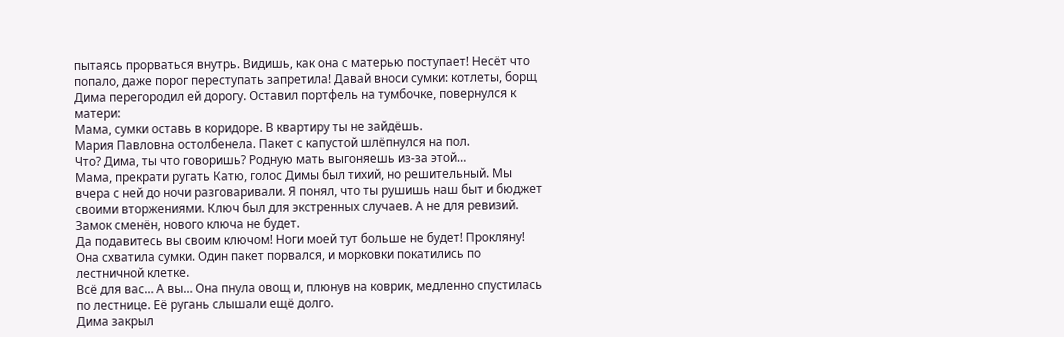пытаясь прорваться внутрь. Видишь, как она с матерью поступает! Несёт что попало, даже порог переступать запретила! Давай вноси сумки: котлеты, борщ
Дима перегородил ей дорогу. Оставил портфель на тумбочке, повернулся к матери:
Мама, сумки оставь в коридоре. В квартиру ты не зайдёшь.
Мария Павловна остолбенела. Пакет с капустой шлёпнулся на пол.
Что? Дима, ты что говоришь? Родную мать выгоняешь из-за этой…
Мама, прекрати ругать Катю, голос Димы был тихий, но решительный. Мы вчера с ней до ночи разговаривали. Я понял, что ты рушишь наш быт и бюджет своими вторжениями. Ключ был для экстренных случаев. А не для ревизий. Замок сменён, нового ключа не будет.
Да подавитесь вы своим ключом! Ноги моей тут больше не будет! Прокляну!
Она схватила сумки. Один пакет порвался, и морковки покатились по лестничной клетке.
Всё для вас… А вы… Она пнула овощ и, плюнув на коврик, медленно спустилась по лестнице. Её ругань слышали ещё долго.
Дима закрыл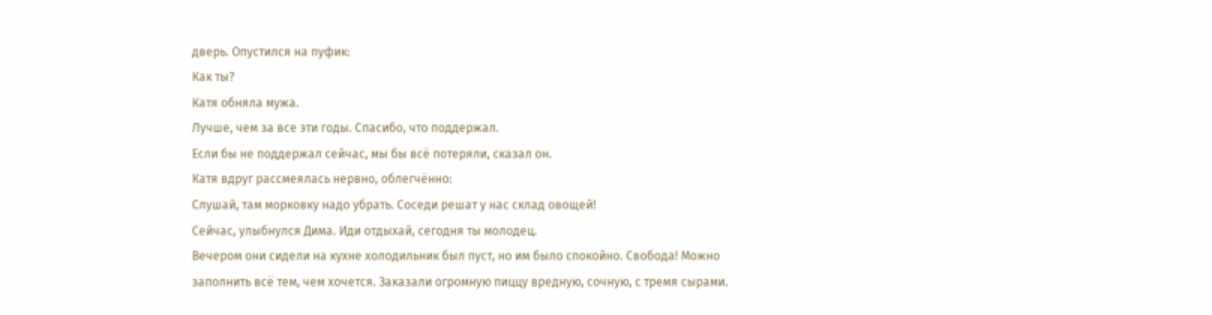дверь. Опустился на пуфик:
Как ты?
Катя обняла мужа.
Лучше, чем за все эти годы. Спасибо, что поддержал.
Если бы не поддержал сейчас, мы бы всё потеряли, сказал он.
Катя вдруг рассмеялась нервно, облегчённо:
Слушай, там морковку надо убрать. Соседи решат у нас склад овощей!
Сейчас, улыбнулся Дима. Иди отдыхай, сегодня ты молодец.
Вечером они сидели на кухне холодильник был пуст, но им было спокойно. Свобода! Можно заполнить всё тем, чем хочется. Заказали огромную пиццу вредную, сочную, с тремя сырами.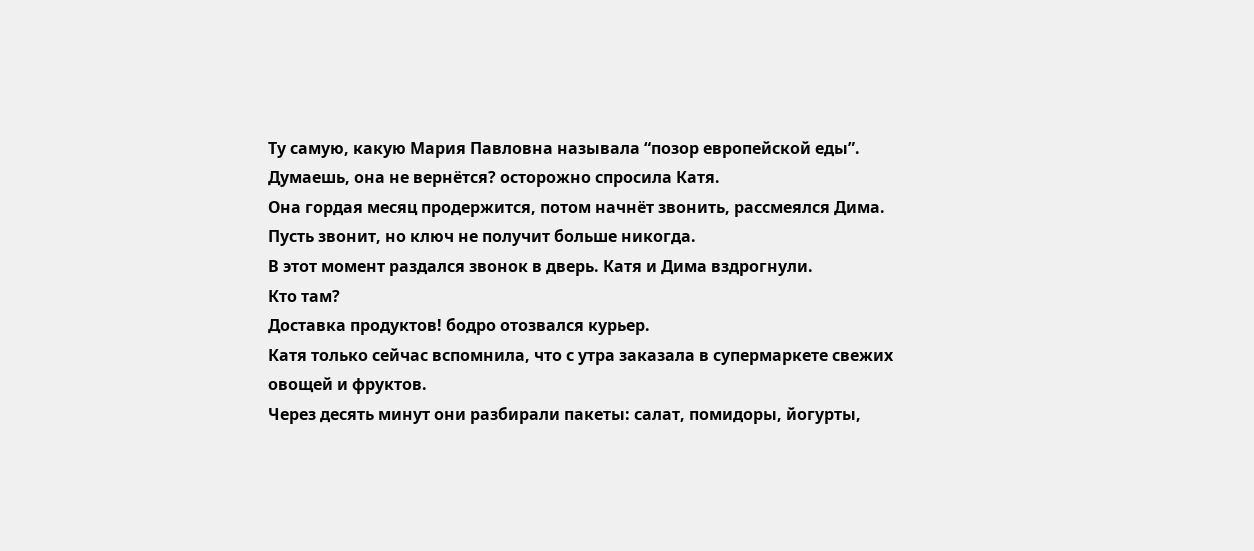Ту самую, какую Мария Павловна называла “позор европейской еды”.
Думаешь, она не вернётся? осторожно спросила Катя.
Она гордая месяц продержится, потом начнёт звонить, рассмеялся Дима. Пусть звонит, но ключ не получит больше никогда.
В этот момент раздался звонок в дверь. Катя и Дима вздрогнули.
Кто там?
Доставка продуктов! бодро отозвался курьер.
Катя только сейчас вспомнила, что с утра заказала в супермаркете свежих овощей и фруктов.
Через десять минут они разбирали пакеты: салат, помидоры, йогурты,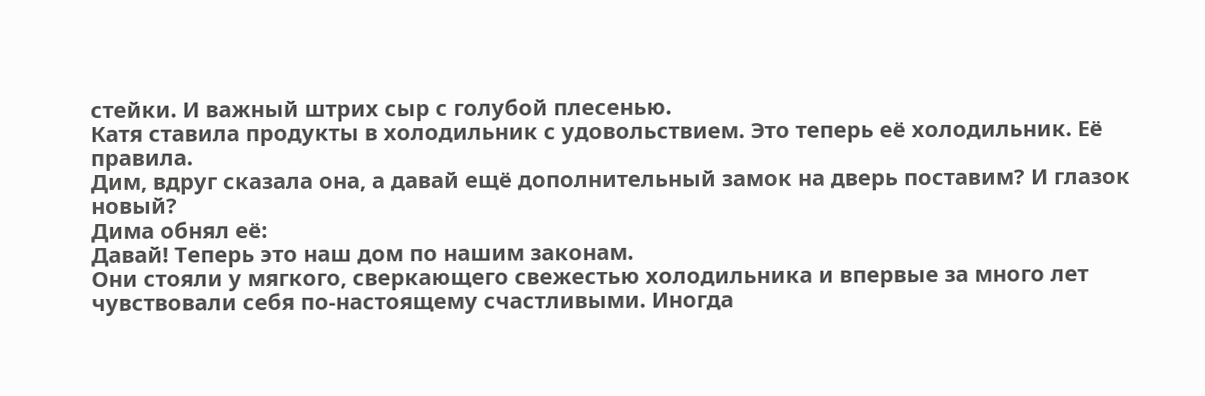стейки. И важный штрих сыр с голубой плесенью.
Катя ставила продукты в холодильник с удовольствием. Это теперь её холодильник. Её правила.
Дим, вдруг сказала она, а давай ещё дополнительный замок на дверь поставим? И глазок новый?
Дима обнял её:
Давай! Теперь это наш дом по нашим законам.
Они стояли у мягкого, сверкающего свежестью холодильника и впервые за много лет чувствовали себя по-настоящему счастливыми. Иногда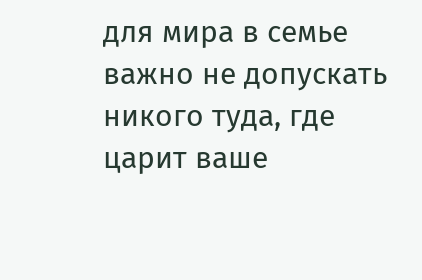для мира в семье важно не допускать никого туда, где царит ваше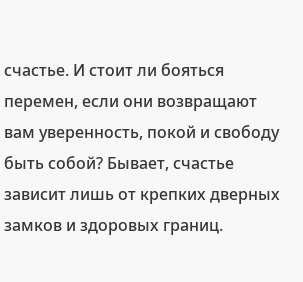счастье. И стоит ли бояться перемен, если они возвращают вам уверенность, покой и свободу быть собой? Бывает, счастье зависит лишь от крепких дверных замков и здоровых границ.